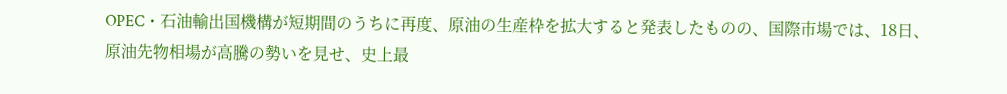OPEC・石油輸出国機構が短期間のうちに再度、原油の生産枠を拡大すると発表したものの、国際市場では、18日、原油先物相場が高騰の勢いを見せ、史上最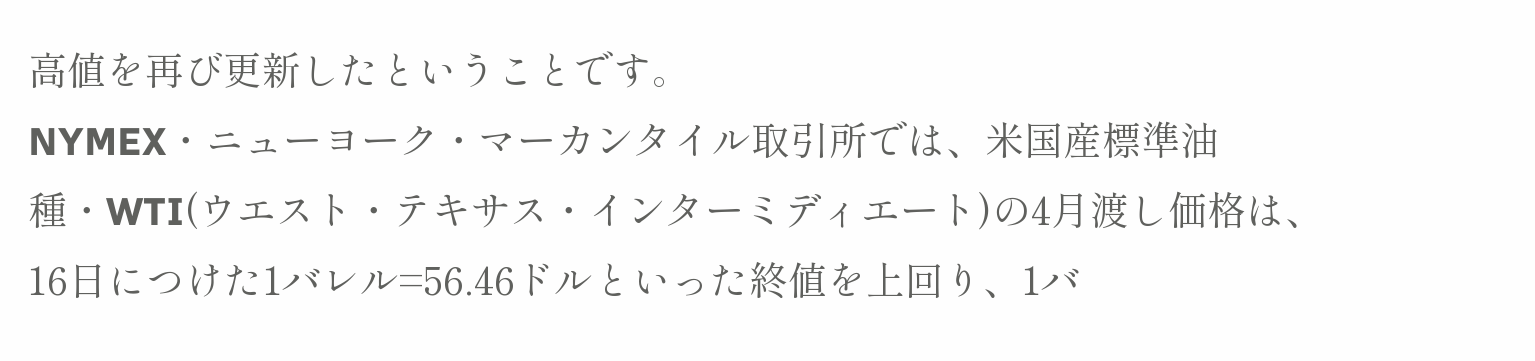高値を再び更新したということです。
NYMEX・ニューヨーク・マーカンタイル取引所では、米国産標準油種・WTI(ウエスト・テキサス・インターミディエート)の4月渡し価格は、16日につけた1バレル=56.46ドルといった終値を上回り、1バ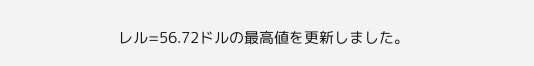レル=56.72ドルの最高値を更新しました。